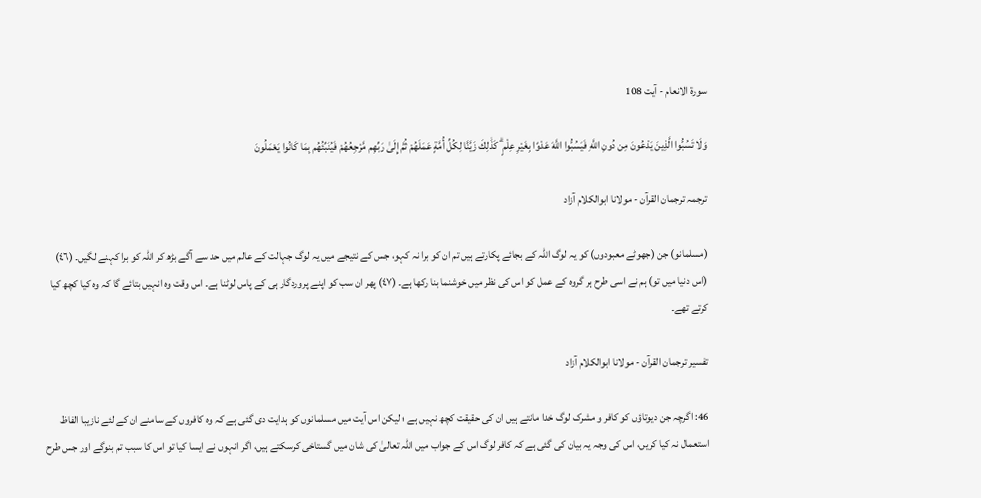سورة الانعام - آیت 108

وَلَا تَسُبُّوا الَّذِينَ يَدْعُونَ مِن دُونِ اللَّهِ فَيَسُبُّوا اللَّهَ عَدْوًا بِغَيْرِ عِلْمٍ ۗ كَذَٰلِكَ زَيَّنَّا لِكُلِّ أُمَّةٍ عَمَلَهُمْ ثُمَّ إِلَىٰ رَبِّهِم مَّرْجِعُهُمْ فَيُنَبِّئُهُم بِمَا كَانُوا يَعْمَلُونَ

ترجمہ ترجمان القرآن - مولانا ابوالکلام آزاد

(مسلمانو) جن (جھوٹے معبودوں) کو یہ لوگ اللہ کے بجائے پکارتے ہیں تم ان کو برا نہ کہو، جس کے نتیجے میں یہ لوگ جہالت کے عالم میں حد سے آگے بڑھ کر اللہ کو برا کہنے لگیں۔ (٤٦) (اس دنیا میں تو) ہم نے اسی طرح ہر گروہ کے عمل کو اس کی نظر میں خوشنما بنا رکھا ہے۔ (٤٧) پھر ان سب کو اپنے پروردگار ہی کے پاس لوٹنا ہے۔ اس وقت وہ انہیں بتائے گا کہ وہ کیا کچھ کیا کرتے تھے۔

تفسیر ترجمان القرآن - مولانا ابوالکلام آزاد

46: اگرچہ جن دیوتاؤں کو کافر و مشرک لوگ خدا مانتے ہیں ان کی حقیقت کچھ نہیں ہے ؛ لیکن اس آیت میں مسلمانوں کو ہدایت دی گئی ہے کہ وہ کافروں کے سامنے ان کے لئے نازیبا الفاظ استعمال نہ کیا کریں، اس کی وجہ یہ بیان کی گئی ہے کہ کافر لوگ اس کے جواب میں اللہ تعالیٰ کی شان میں گستاخی کرسکتے ہیں، اگر انہوں نے ایسا کیا تو اس کا سبب تم بنوگے اور جس طرح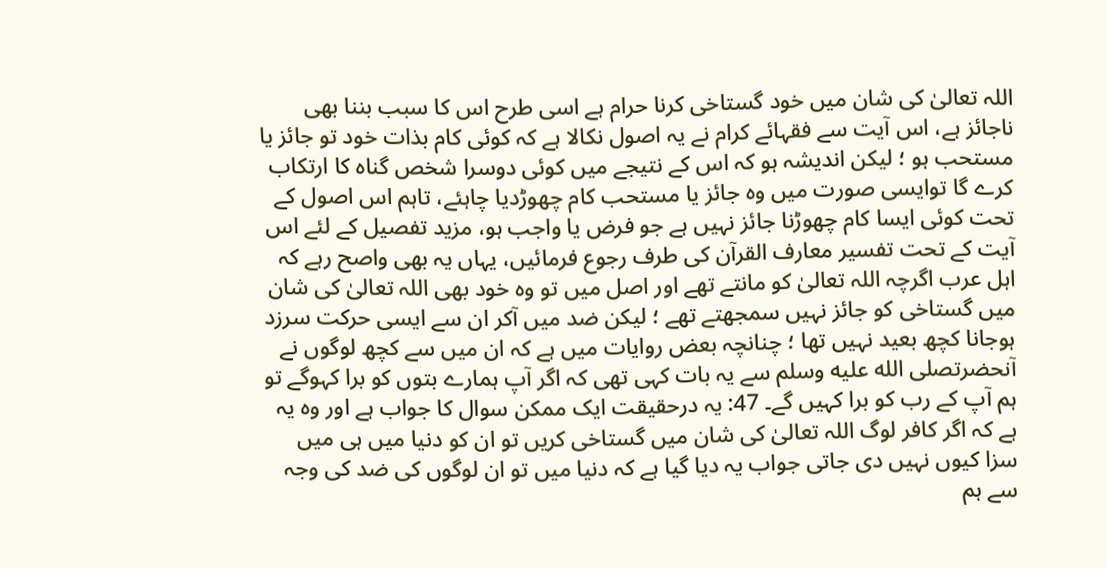اللہ تعالیٰ کی شان میں خود گستاخی کرنا حرام ہے اسی طرح اس کا سبب بننا بھی ناجائز ہے، اس آیت سے فقہائے کرام نے یہ اصول نکالا ہے کہ کوئی کام بذات خود تو جائز یا مستحب ہو ؛ لیکن اندیشہ ہو کہ اس کے نتیجے میں کوئی دوسرا شخص گناہ کا ارتکاب کرے گا توایسی صورت میں وہ جائز یا مستحب کام چھوڑدیا چاہئے، تاہم اس اصول کے تحت کوئی ایسا کام چھوڑنا جائز نہیں ہے جو فرض یا واجب ہو، مزید تفصیل کے لئے اس آیت کے تحت تفسیر معارف القرآن کی طرف رجوع فرمائیں، یہاں یہ بھی واصح رہے کہ اہل عرب اگرچہ اللہ تعالیٰ کو مانتے تھے اور اصل میں تو وہ خود بھی اللہ تعالیٰ کی شان میں گستاخی کو جائز نہیں سمجھتے تھے ؛ لیکن ضد میں آکر ان سے ایسی حرکت سرزد ہوجانا کچھ بعید نہیں تھا ؛ چنانچہ بعض روایات میں ہے کہ ان میں سے کچھ لوگوں نے آنحضرتصلى الله عليه وسلم سے یہ بات کہی تھی کہ اگر آپ ہمارے بتوں کو برا کہوگے تو ہم آپ کے رب کو برا کہیں گے۔ 47: یہ درحقیقت ایک ممکن سوال کا جواب ہے اور وہ یہ ہے کہ اگر کافر لوگ اللہ تعالیٰ کی شان میں گستاخی کریں تو ان کو دنیا میں ہی میں سزا کیوں نہیں دی جاتی جواب یہ دیا گیا ہے کہ دنیا میں تو ان لوگوں کی ضد کی وجہ سے ہم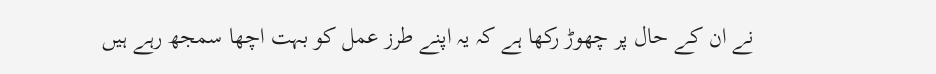نے ان کے حال پر چھوڑ رکھا ہے کہ یہ اپنے طرز عمل کو بہت اچھا سمجھ رہے ہیں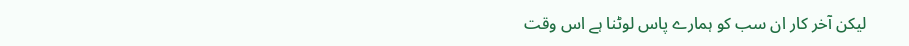لیکن آخر کار ان سب کو ہمارے پاس لوٹنا ہے اس وقت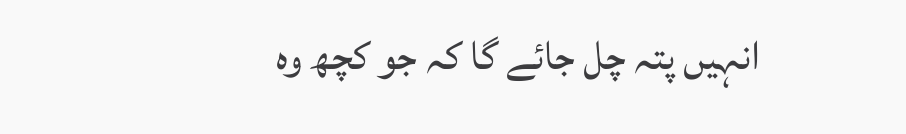انہیں پتہ چل جائے گا کہ جو کچھ وہ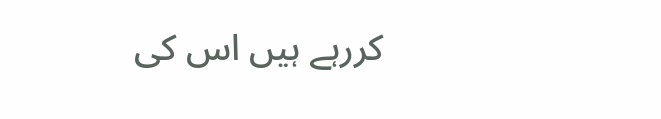کررہے ہیں اس کی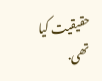حقیقیت کیا تھی.